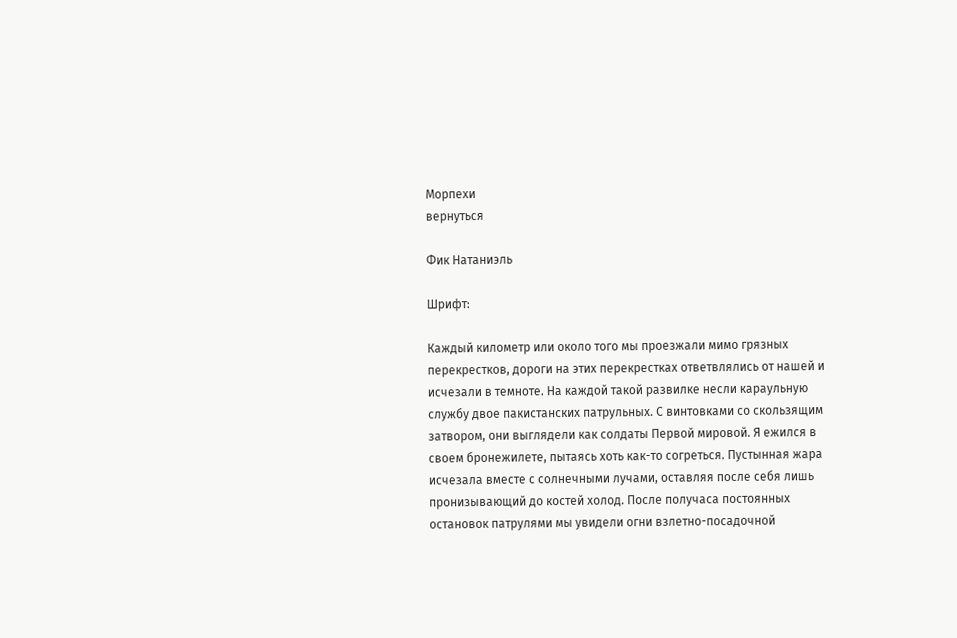Морпехи
вернуться

Фик Натаниэль

Шрифт:

Каждый километр или около того мы проезжали мимо грязных перекрестков, дороги на этих перекрестках ответвлялись от нашей и исчезали в темноте. На каждой такой развилке несли караульную службу двое пакистанских патрульных. С винтовками со скользящим затвором, они выглядели как солдаты Первой мировой. Я ежился в своем бронежилете, пытаясь хоть как-то согреться. Пустынная жара исчезала вместе с солнечными лучами, оставляя после себя лишь пронизывающий до костей холод. После получаса постоянных остановок патрулями мы увидели огни взлетно-посадочной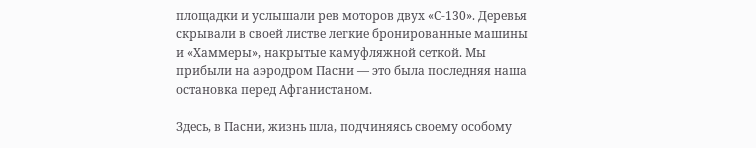площадки и услышали рев моторов двух «С-130». Деревья скрывали в своей листве легкие бронированные машины и «Хаммеры», накрытые камуфляжной сеткой. Мы прибыли на аэродром Пасни — это была последняя наша остановка перед Афганистаном.

Здесь, в Пасни, жизнь шла, подчиняясь своему особому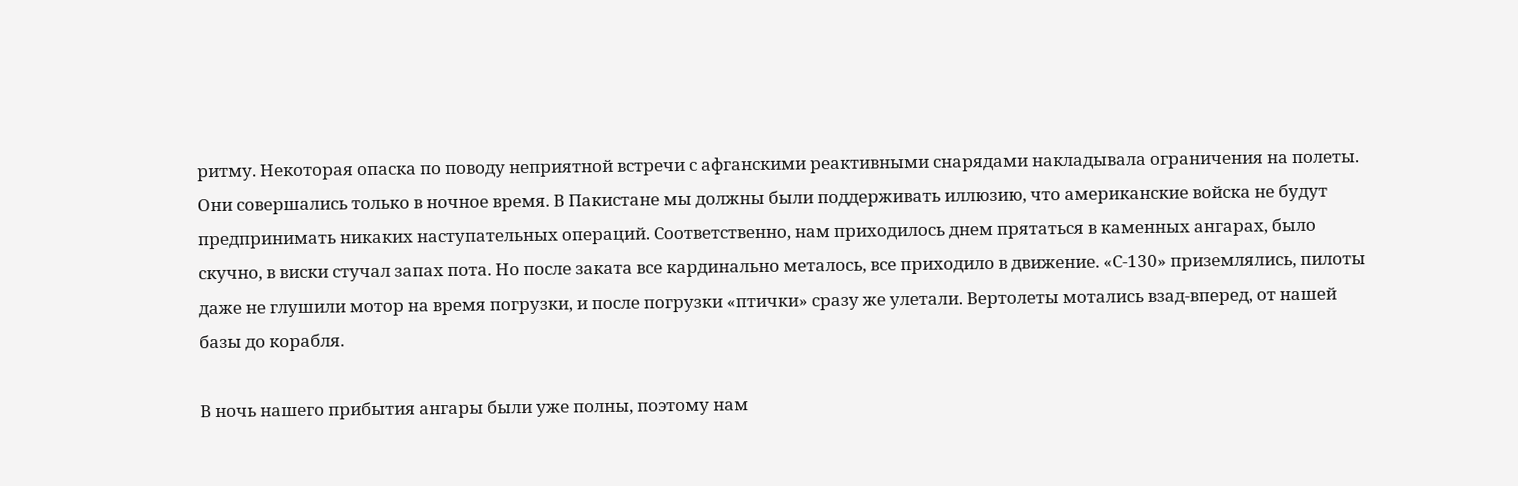ритму. Некоторая опаска по поводу неприятной встречи с афганскими реактивными снарядами накладывала ограничения на полеты. Они совершались только в ночное время. В Пакистане мы должны были поддерживать иллюзию, что американские войска не будут предпринимать никаких наступательных операций. Соответственно, нам приходилось днем прятаться в каменных ангарах, было скучно, в виски стучал запах пота. Но после заката все кардинально металось, все приходило в движение. «С-130» приземлялись, пилоты даже не глушили мотор на время погрузки, и после погрузки «птички» сразу же улетали. Вертолеты мотались взад-вперед, от нашей базы до корабля.

В ночь нашего прибытия ангары были уже полны, поэтому нам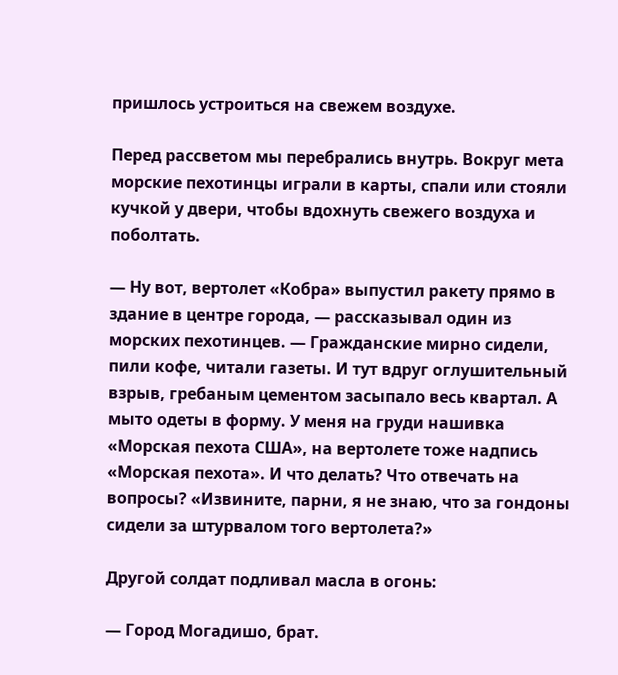пришлось устроиться на свежем воздухе.

Перед рассветом мы перебрались внутрь. Вокруг мета морские пехотинцы играли в карты, спали или стояли кучкой у двери, чтобы вдохнуть свежего воздуха и поболтать.

— Ну вот, вертолет «Кобра» выпустил ракету прямо в здание в центре города, — рассказывал один из морских пехотинцев. — Гражданские мирно сидели, пили кофе, читали газеты. И тут вдруг оглушительный взрыв, гребаным цементом засыпало весь квартал. А мыто одеты в форму. У меня на груди нашивка «Морская пехота США», на вертолете тоже надпись «Морская пехота». И что делать? Что отвечать на вопросы? «Извините, парни, я не знаю, что за гондоны сидели за штурвалом того вертолета?»

Другой солдат подливал масла в огонь:

— Город Могадишо, брат.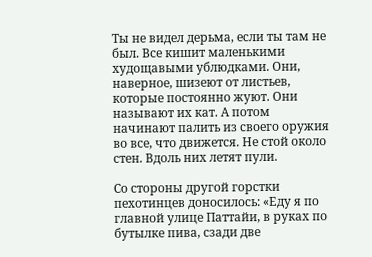Ты не видел дерьма, если ты там не был. Все кишит маленькими худощавыми ублюдками. Они, наверное, шизеют от листьев, которые постоянно жуют. Они называют их кат. А потом начинают палить из своего оружия во все, что движется. Не стой около стен. Вдоль них летят пули.

Со стороны другой горстки пехотинцев доносилось: «Еду я по главной улице Паттайи, в руках по бутылке пива, сзади две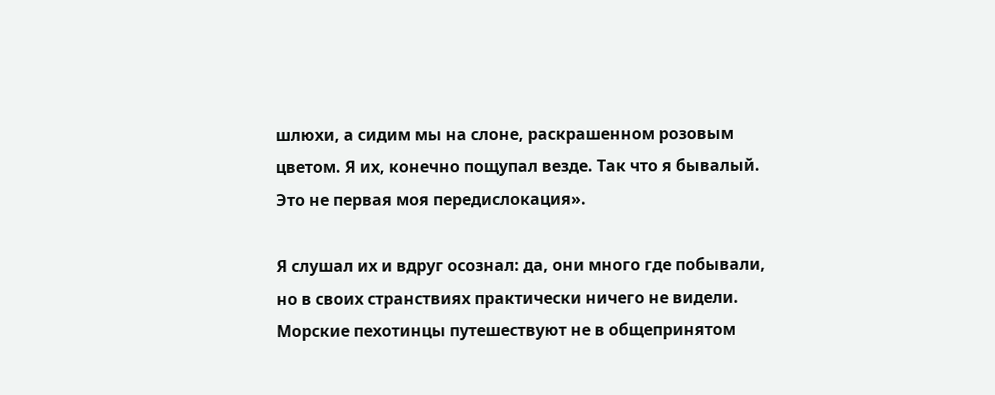шлюхи, а сидим мы на слоне, раскрашенном розовым цветом. Я их, конечно пощупал везде. Так что я бывалый. Это не первая моя передислокация».

Я слушал их и вдруг осознал: да, они много где побывали, но в своих странствиях практически ничего не видели. Морские пехотинцы путешествуют не в общепринятом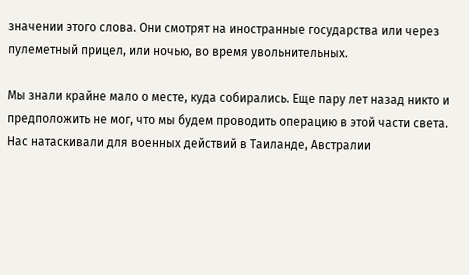значении этого слова. Они смотрят на иностранные государства или через пулеметный прицел, или ночью, во время увольнительных.

Мы знали крайне мало о месте, куда собирались. Еще пару лет назад никто и предположить не мог, что мы будем проводить операцию в этой части света. Нас натаскивали для военных действий в Таиланде, Австралии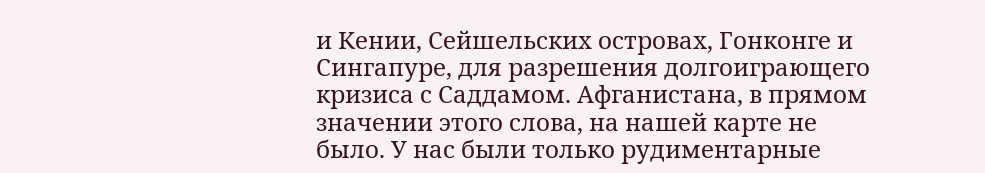и Кении, Сейшельских островах, Гонконге и Сингапуре, для разрешения долгоиграющего кризиса с Саддамом. Афганистана, в прямом значении этого слова, на нашей карте не было. У нас были только рудиментарные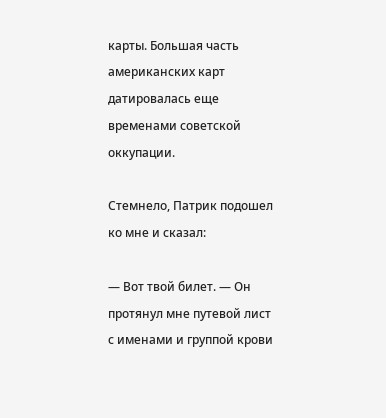карты. Большая часть американских карт датировалась еще временами советской оккупации.

Стемнело, Патрик подошел ко мне и сказал:

— Вот твой билет. — Он протянул мне путевой лист с именами и группой крови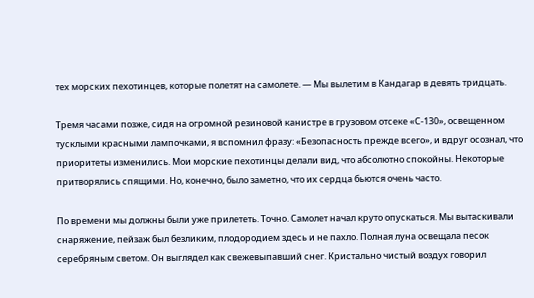тех морских пехотинцев, которые полетят на самолете. — Мы вылетим в Кандагар в девять тридцать.

Тремя часами позже, сидя на огромной резиновой канистре в грузовом отсеке «С-130», освещенном тусклыми красными лампочками, я вспомнил фразу: «Безопасность прежде всего», и вдруг осознал, что приоритеты изменились. Мои морские пехотинцы делали вид, что абсолютно спокойны. Некоторые притворялись спящими. Но, конечно, было заметно, что их сердца бьются очень часто.

По времени мы должны были уже прилететь. Точно. Самолет начал круто опускаться. Мы вытаскивали снаряжение, пейзаж был безликим, плодородием здесь и не пахло. Полная луна освещала песок серебряным светом. Он выглядел как свежевыпавший снег. Кристально чистый воздух говорил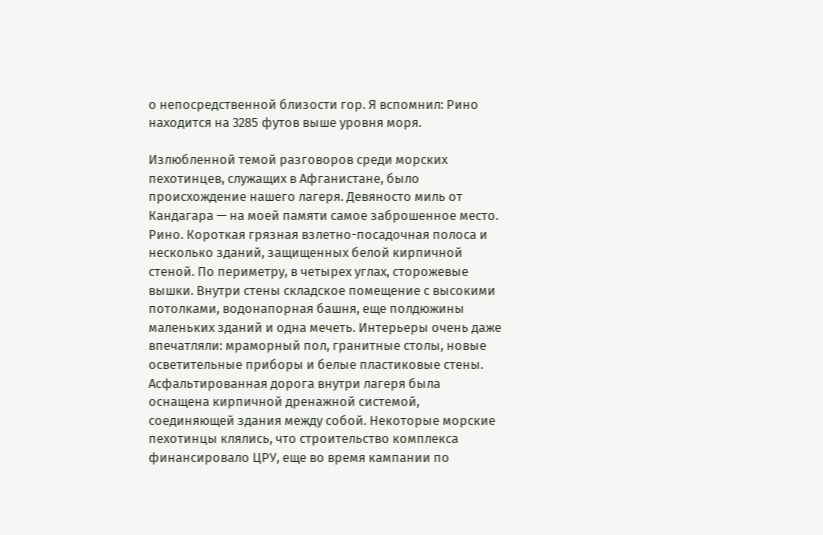о непосредственной близости гор. Я вспомнил: Рино находится на 3285 футов выше уровня моря.

Излюбленной темой разговоров среди морских пехотинцев, служащих в Афганистане, было происхождение нашего лагеря. Девяносто миль от Кандагара — на моей памяти самое заброшенное место. Рино. Короткая грязная взлетно-посадочная полоса и несколько зданий, защищенных белой кирпичной стеной. По периметру, в четырех углах, сторожевые вышки. Внутри стены складское помещение с высокими потолками, водонапорная башня, еще полдюжины маленьких зданий и одна мечеть. Интерьеры очень даже впечатляли: мраморный пол, гранитные столы, новые осветительные приборы и белые пластиковые стены. Асфальтированная дорога внутри лагеря была оснащена кирпичной дренажной системой, соединяющей здания между собой. Некоторые морские пехотинцы клялись, что строительство комплекса финансировало ЦРУ, еще во время кампании по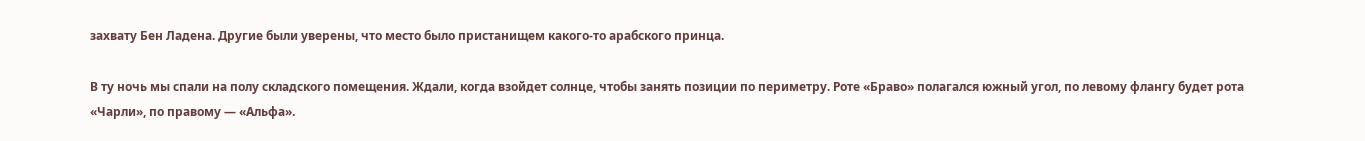захвату Бен Ладена. Другие были уверены, что место было пристанищем какого-то арабского принца.

В ту ночь мы спали на полу складского помещения. Ждали, когда взойдет солнце, чтобы занять позиции по периметру. Роте «Браво» полагался южный угол, по левому флангу будет рота «Чарли», по правому — «Альфа».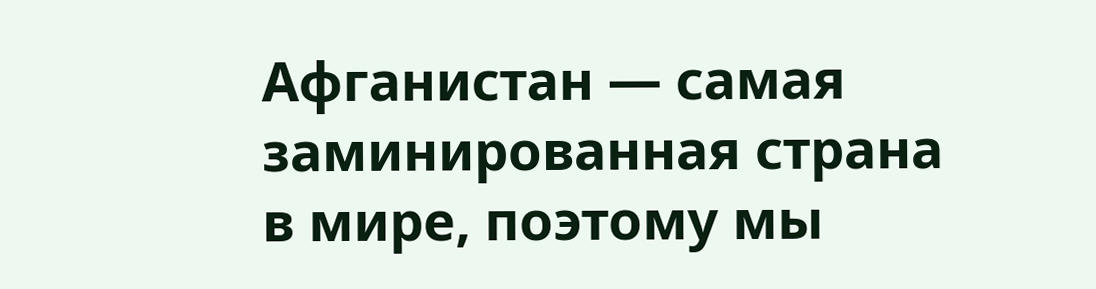Афганистан — самая заминированная страна в мире, поэтому мы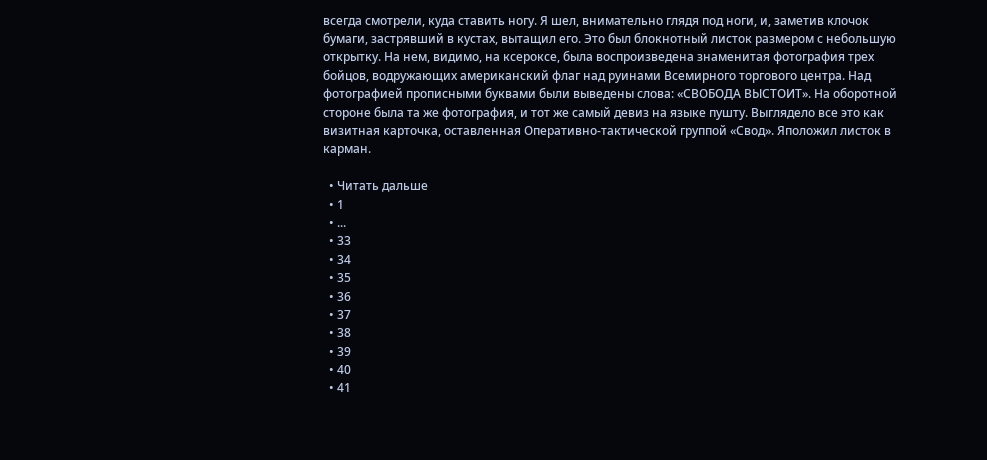всегда смотрели, куда ставить ногу. Я шел, внимательно глядя под ноги, и, заметив клочок бумаги, застрявший в кустах, вытащил его. Это был блокнотный листок размером с небольшую открытку. На нем, видимо, на ксероксе, была воспроизведена знаменитая фотография трех бойцов, водружающих американский флаг над руинами Всемирного торгового центра. Над фотографией прописными буквами были выведены слова: «СВОБОДА ВЫСТОИТ». На оборотной стороне была та же фотография, и тот же самый девиз на языке пушту. Выглядело все это как визитная карточка, оставленная Оперативно-тактической группой «Свод». Яположил листок в карман.

  • Читать дальше
  • 1
  • ...
  • 33
  • 34
  • 35
  • 36
  • 37
  • 38
  • 39
  • 40
  • 41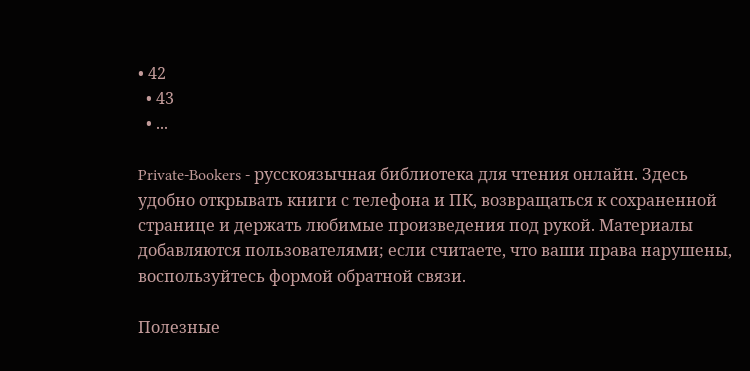• 42
  • 43
  • ...

Private-Bookers - русскоязычная библиотека для чтения онлайн. Здесь удобно открывать книги с телефона и ПК, возвращаться к сохраненной странице и держать любимые произведения под рукой. Материалы добавляются пользователями; если считаете, что ваши права нарушены, воспользуйтесь формой обратной связи.

Полезные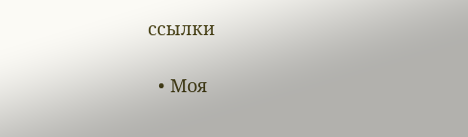ссылки

  • Моя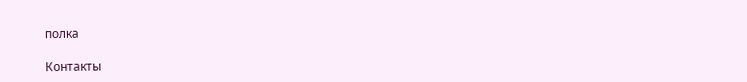полка

Контакты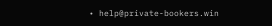• help@private-bookers.win